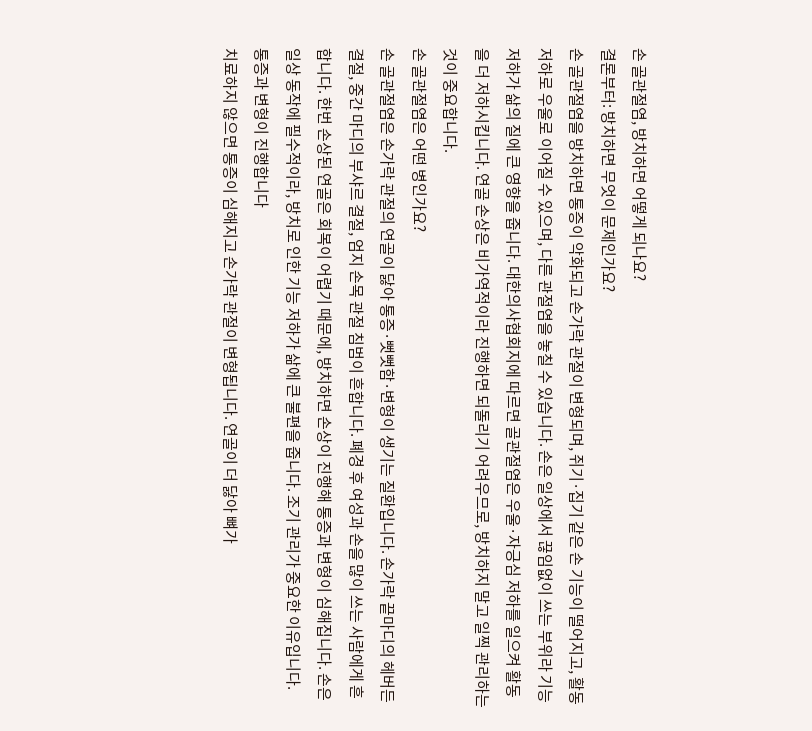손 골관절염, 방치하면 어떻게 되나요?
결론부터: 방치하면 무엇이 문제인가요?
손 골관절염을 방치하면 통증이 악화되고 손가락 관절이 변형되며, 쥐기·집기 같은 손 기능이 떨어지고, 활동 저하로 우울로 이어질 수 있으며, 다른 관절염을 놓칠 수 있습니다. 손은 일상에서 끊임없이 쓰는 부위라 기능 저하가 삶의 질에 큰 영향을 줍니다. 대한의사협회지에 따르면 골관절염은 우울·자긍심 저하를 일으켜 활동을 더 저하시킵니다. 연골 손상은 비가역적이라 진행하면 되돌리기 어려우므로, 방치하지 말고 일찍 관리하는 것이 중요합니다.
손 골관절염은 어떤 병인가요?
손 골관절염은 손가락 관절의 연골이 닳아 통증·뻣뻣함·변형이 생기는 질환입니다. 손가락 끝마디의 헤버든 결절, 중간 마디의 부샤르 결절, 엄지 손목 관절 침범이 흔합니다. 폐경 후 여성과 손을 많이 쓰는 사람에게 흔합니다. 한번 손상된 연골은 회복이 어렵기 때문에, 방치하면 손상이 진행해 통증과 변형이 심해집니다. 손은 일상 동작에 필수적이라, 방치로 인한 기능 저하가 삶에 큰 불편을 줍니다. 조기 관리가 중요한 이유입니다.
통증과 변형이 진행합니다
치료하지 않으면 통증이 심해지고 손가락 관절이 변형됩니다. 연골이 더 닳아 뼈가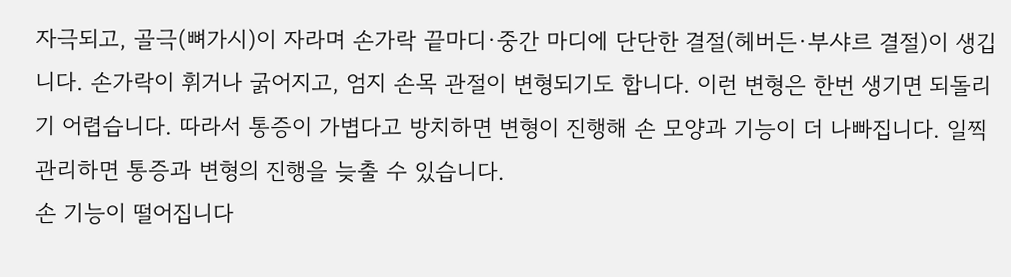자극되고, 골극(뼈가시)이 자라며 손가락 끝마디·중간 마디에 단단한 결절(헤버든·부샤르 결절)이 생깁니다. 손가락이 휘거나 굵어지고, 엄지 손목 관절이 변형되기도 합니다. 이런 변형은 한번 생기면 되돌리기 어렵습니다. 따라서 통증이 가볍다고 방치하면 변형이 진행해 손 모양과 기능이 더 나빠집니다. 일찍 관리하면 통증과 변형의 진행을 늦출 수 있습니다.
손 기능이 떨어집니다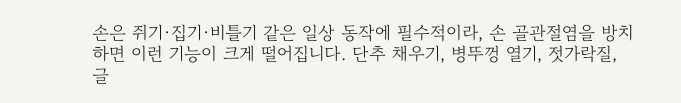손은 쥐기·집기·비틀기 같은 일상 동작에 필수적이라, 손 골관절염을 방치하면 이런 기능이 크게 떨어집니다. 단추 채우기, 병뚜껑 열기, 젓가락질, 글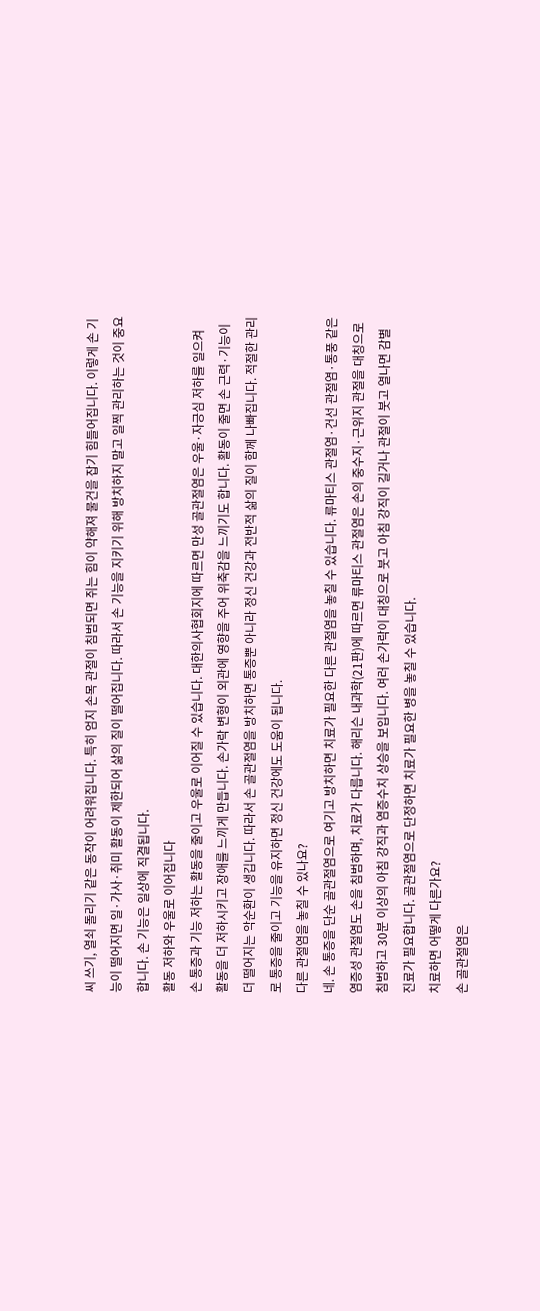씨 쓰기, 열쇠 돌리기 같은 동작이 어려워집니다. 특히 엄지 손목 관절이 침범되면 쥐는 힘이 약해져 물건을 잡기 힘들어집니다. 이렇게 손 기능이 떨어지면 일·가사·취미 활동이 제한되어 삶의 질이 떨어집니다. 따라서 손 기능을 지키기 위해 방치하지 말고 일찍 관리하는 것이 중요합니다. 손 기능은 일상에 직결됩니다.
활동 저하와 우울로 이어집니다
손 통증과 기능 저하는 활동을 줄이고 우울로 이어질 수 있습니다. 대한의사협회지에 따르면 만성 골관절염은 우울·자긍심 저하를 일으켜 활동을 더 저하시키고 장애를 느끼게 만듭니다. 손가락 변형이 외관에 영향을 주어 위축감을 느끼기도 합니다. 활동이 줄면 손 근력·기능이 더 떨어지는 악순환이 생깁니다. 따라서 손 골관절염을 방치하면 통증뿐 아니라 정신 건강과 전반적 삶의 질이 함께 나빠집니다. 적절한 관리로 통증을 줄이고 기능을 유지하면 정신 건강에도 도움이 됩니다.
다른 관절염을 놓칠 수 있나요?
네. 손 통증을 단순 골관절염으로 여기고 방치하면 치료가 필요한 다른 관절염을 놓칠 수 있습니다. 류마티스 관절염·건선 관절염·통풍 같은 염증성 관절염도 손을 침범하며, 치료가 다릅니다. 해리슨 내과학(21판)에 따르면 류마티스 관절염은 손의 중수지·근위지 관절을 대칭으로 침범하고 30분 이상의 아침 강직과 염증수치 상승을 보입니다. 여러 손가락이 대칭으로 붓고 아침 강직이 길거나 관절이 붓고 열나면 감별 진료가 필요합니다. 골관절염으로 단정하면 치료가 필요한 병을 놓칠 수 있습니다.
치료하면 어떻게 다른가요?
손 골관절염은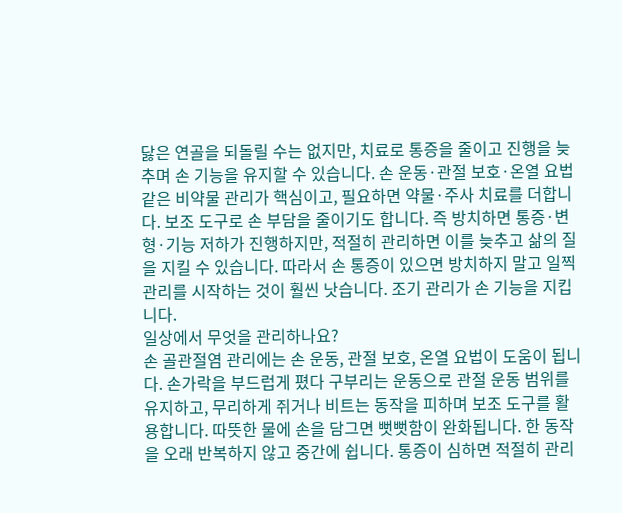닳은 연골을 되돌릴 수는 없지만, 치료로 통증을 줄이고 진행을 늦추며 손 기능을 유지할 수 있습니다. 손 운동·관절 보호·온열 요법 같은 비약물 관리가 핵심이고, 필요하면 약물·주사 치료를 더합니다. 보조 도구로 손 부담을 줄이기도 합니다. 즉 방치하면 통증·변형·기능 저하가 진행하지만, 적절히 관리하면 이를 늦추고 삶의 질을 지킬 수 있습니다. 따라서 손 통증이 있으면 방치하지 말고 일찍 관리를 시작하는 것이 훨씬 낫습니다. 조기 관리가 손 기능을 지킵니다.
일상에서 무엇을 관리하나요?
손 골관절염 관리에는 손 운동, 관절 보호, 온열 요법이 도움이 됩니다. 손가락을 부드럽게 폈다 구부리는 운동으로 관절 운동 범위를 유지하고, 무리하게 쥐거나 비트는 동작을 피하며 보조 도구를 활용합니다. 따뜻한 물에 손을 담그면 뻣뻣함이 완화됩니다. 한 동작을 오래 반복하지 않고 중간에 쉽니다. 통증이 심하면 적절히 관리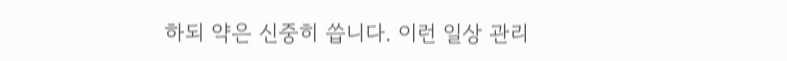하되 약은 신중히 씁니다. 이런 일상 관리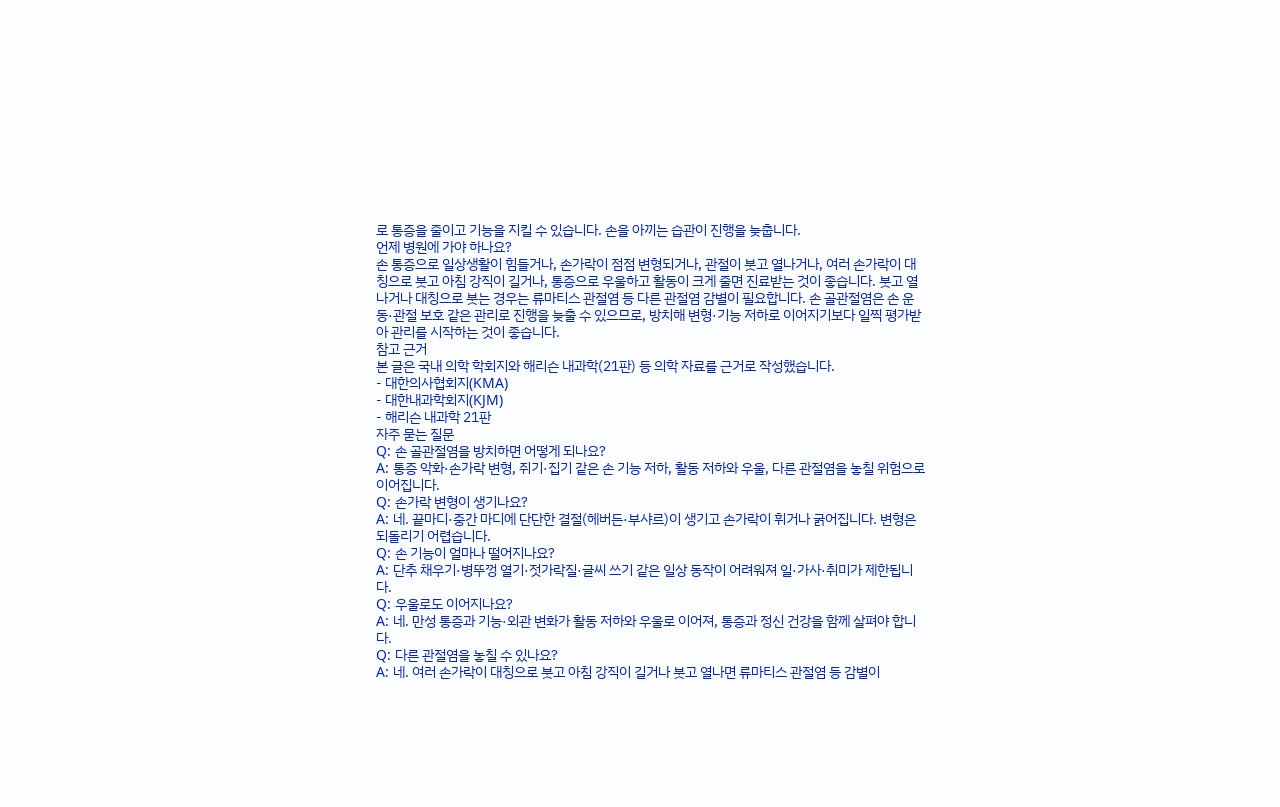로 통증을 줄이고 기능을 지킬 수 있습니다. 손을 아끼는 습관이 진행을 늦춥니다.
언제 병원에 가야 하나요?
손 통증으로 일상생활이 힘들거나, 손가락이 점점 변형되거나, 관절이 붓고 열나거나, 여러 손가락이 대칭으로 붓고 아침 강직이 길거나, 통증으로 우울하고 활동이 크게 줄면 진료받는 것이 좋습니다. 붓고 열나거나 대칭으로 붓는 경우는 류마티스 관절염 등 다른 관절염 감별이 필요합니다. 손 골관절염은 손 운동·관절 보호 같은 관리로 진행을 늦출 수 있으므로, 방치해 변형·기능 저하로 이어지기보다 일찍 평가받아 관리를 시작하는 것이 좋습니다.
참고 근거
본 글은 국내 의학 학회지와 해리슨 내과학(21판) 등 의학 자료를 근거로 작성했습니다.
- 대한의사협회지(KMA)
- 대한내과학회지(KJM)
- 해리슨 내과학 21판
자주 묻는 질문
Q: 손 골관절염을 방치하면 어떻게 되나요?
A: 통증 악화·손가락 변형, 쥐기·집기 같은 손 기능 저하, 활동 저하와 우울, 다른 관절염을 놓칠 위험으로 이어집니다.
Q: 손가락 변형이 생기나요?
A: 네. 끝마디·중간 마디에 단단한 결절(헤버든·부샤르)이 생기고 손가락이 휘거나 굵어집니다. 변형은 되돌리기 어렵습니다.
Q: 손 기능이 얼마나 떨어지나요?
A: 단추 채우기·병뚜껑 열기·젓가락질·글씨 쓰기 같은 일상 동작이 어려워져 일·가사·취미가 제한됩니다.
Q: 우울로도 이어지나요?
A: 네. 만성 통증과 기능·외관 변화가 활동 저하와 우울로 이어져, 통증과 정신 건강을 함께 살펴야 합니다.
Q: 다른 관절염을 놓칠 수 있나요?
A: 네. 여러 손가락이 대칭으로 붓고 아침 강직이 길거나 붓고 열나면 류마티스 관절염 등 감별이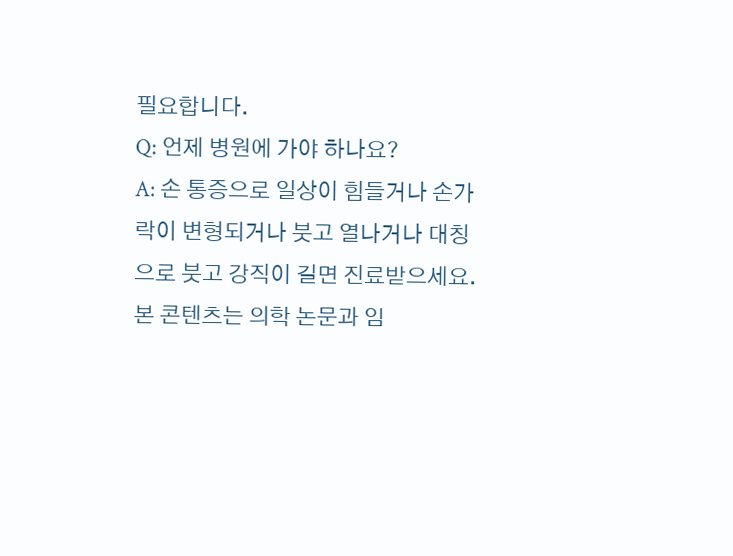필요합니다.
Q: 언제 병원에 가야 하나요?
A: 손 통증으로 일상이 힘들거나 손가락이 변형되거나 붓고 열나거나 대칭으로 붓고 강직이 길면 진료받으세요.
본 콘텐츠는 의학 논문과 임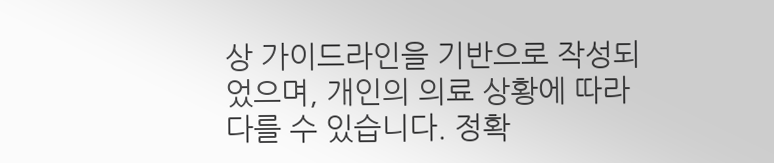상 가이드라인을 기반으로 작성되었으며, 개인의 의료 상황에 따라 다를 수 있습니다. 정확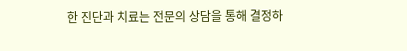한 진단과 치료는 전문의 상담을 통해 결정하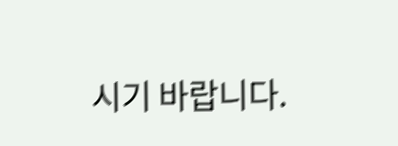시기 바랍니다.